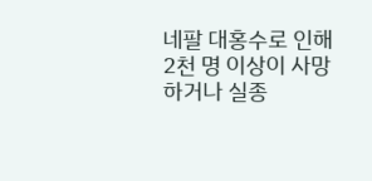네팔 대홍수로 인해 2천 명 이상이 사망하거나 실종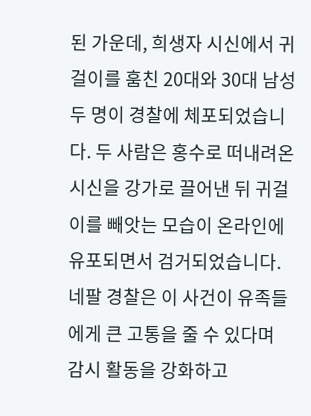된 가운데, 희생자 시신에서 귀걸이를 훔친 20대와 30대 남성 두 명이 경찰에 체포되었습니다. 두 사람은 홍수로 떠내려온 시신을 강가로 끌어낸 뒤 귀걸이를 빼앗는 모습이 온라인에 유포되면서 검거되었습니다. 네팔 경찰은 이 사건이 유족들에게 큰 고통을 줄 수 있다며 감시 활동을 강화하고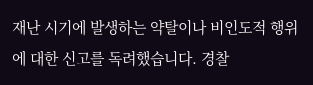재난 시기에 발생하는 약탈이나 비인도적 행위에 대한 신고를 독려했습니다. 경찰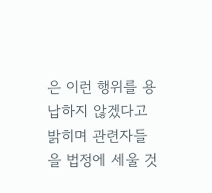은 이런 행위를 용납하지 않겠다고 밝히며 관련자들을 법정에 세울 것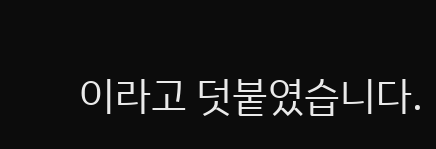이라고 덧붙였습니다.